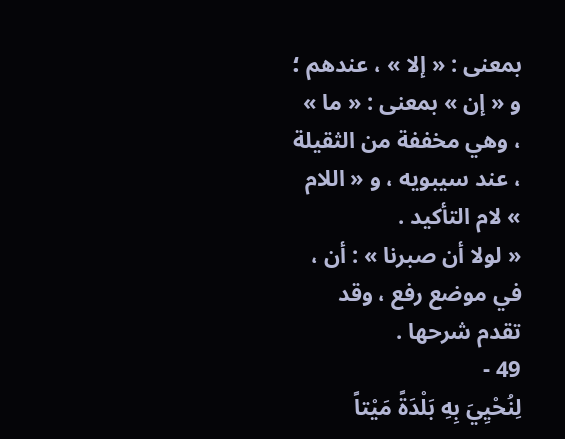بمعنى : « إلا » ، عندهم ؛ و « إن » بمعنى : « ما » ، وهي مخففة من الثقيلة ، عند سيبويه ، و « اللام » لام التأكيد .
« لولا أن صبرنا » : أن ، في موضع رفع ، وقد تقدم شرحها .
49 -
لِنُحْيِيَ بِهِ بَلْدَةً مَيْتاً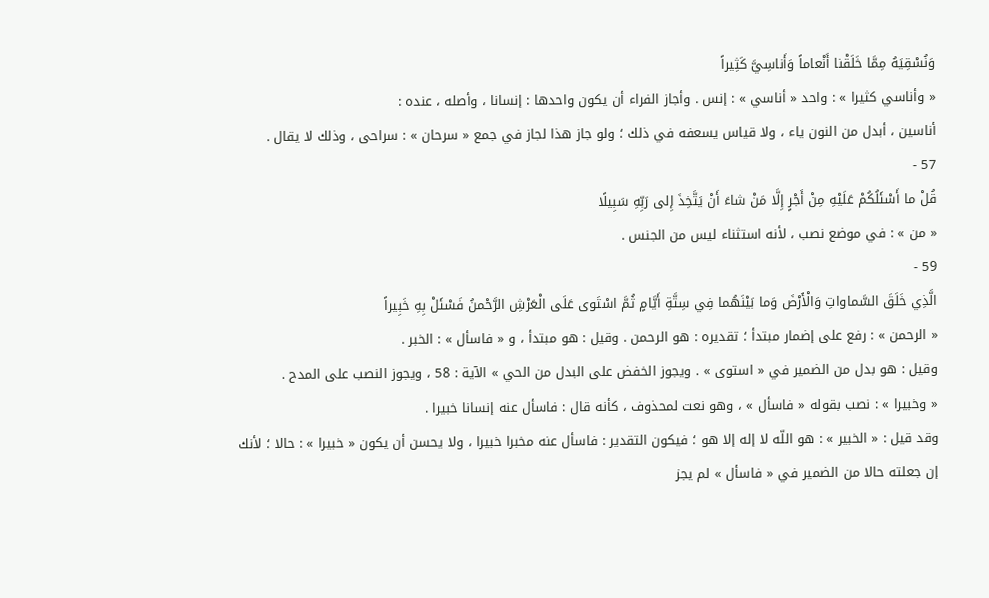وَنُسْقِيَهُ مِمَّا خَلَقْنا أَنْعاماً وَأَناسِيَّ كَثِيراً
« وأناسي كثيرا » : واحد « أناسي » : إنس . وأجاز الفراء أن يكون واحدها : إنسانا ، وأصله ، عنده :
أناسين ، أبدل من النون ياء ، ولا قياس يسعفه في ذلك ؛ ولو جاز هذا لجاز في جمع « سرحان » : سراحى ، وذلك لا يقال .
57 -
قُلْ ما أَسْئَلُكُمْ عَلَيْهِ مِنْ أَجْرٍ إِلَّا مَنْ شاءَ أَنْ يَتَّخِذَ إِلى رَبِّهِ سَبِيلًا
« من » : في موضع نصب ، لأنه استثناء ليس من الجنس .
59 -
الَّذِي خَلَقَ السَّماواتِ وَالْأَرْضَ وَما بَيْنَهُما فِي سِتَّةِ أَيَّامٍ ثُمَّ اسْتَوى عَلَى الْعَرْشِ الرَّحْمنُ فَسْئَلْ بِهِ خَبِيراً
« الرحمن » : رفع على إضمار مبتدأ ؛ تقديره : هو الرحمن . وقيل : هو مبتدأ ، و « فاسأل » : الخبر .
وقيل : هو بدل من الضمير في « استوى » . ويجوز الخفض على البدل من الحي » الآية : 58 ، ويجوز النصب على المدح .
« وخبيرا » : نصب بقوله « فاسأل » ، وهو نعت لمحذوف ، كأنه قال : فاسأل عنه إنسانا خبيرا .
وقد قيل : « الخبير » : هو اللّه لا إله إلا هو ؛ فيكون التقدير : فاسأل عنه مخبرا خبيرا ، ولا يحسن أن يكون « خبيرا » : حالا ؛ لأنك إن جعلته حالا من الضمير في « فاسأل » لم يجز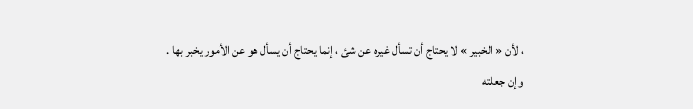، لأن « الخبير » لا يحتاج أن تسأل غيره عن شئ ، إنما يحتاج أن يسأل هو عن الأمور يخبر بها .
وإن جعلته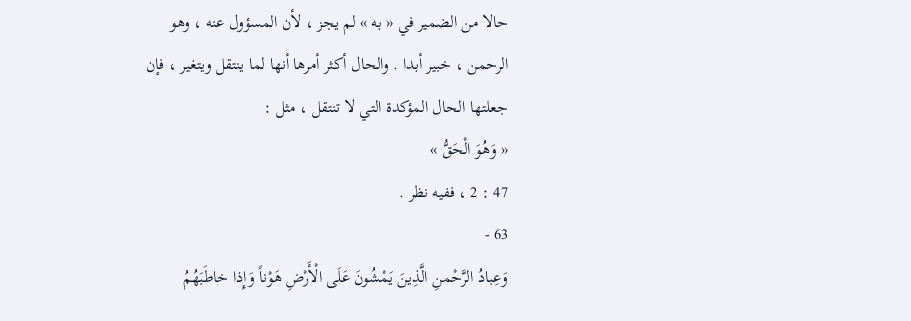حالا من الضمير في « به » لم يجز ، لأن المسؤول عنه ، وهو الرحمن ، خبير أبدا . والحال أكثر أمرها أنها لما ينتقل ويتغير ، فإن جعلتها الحال المؤكدة التي لا تنتقل ، مثل :
« وَهُوَ الْحَقُّ »
47 : 2 ، ففيه نظر .
63 -
وَعِبادُ الرَّحْمنِ الَّذِينَ يَمْشُونَ عَلَى الْأَرْضِ هَوْناً وَإِذا خاطَبَهُمُ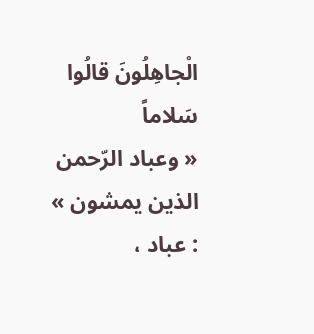الْجاهِلُونَ قالُوا سَلاماً
« وعباد الرّحمن الذين يمشون » : عباد ،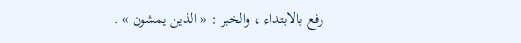رفع بالابتداء ، والخبر : « الذين يمشون » .